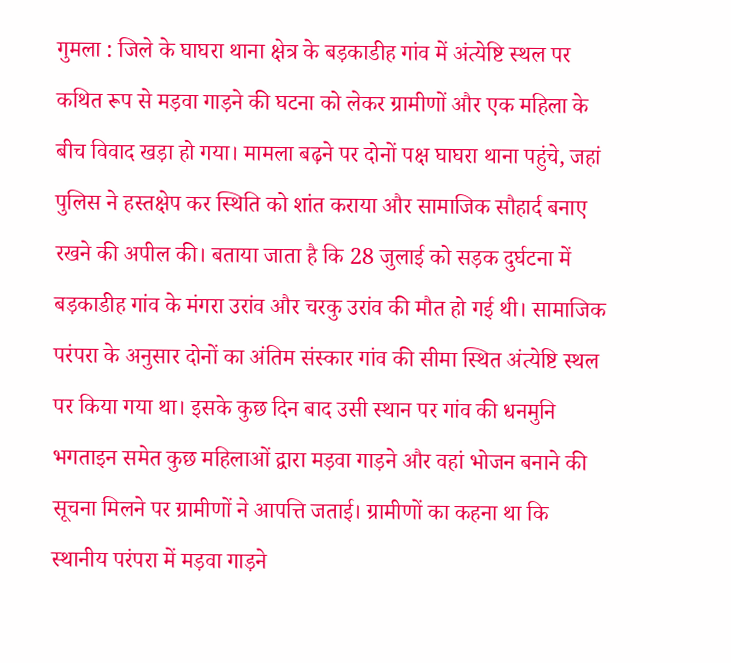गुमला : जिले के घाघरा थाना क्षेत्र के बड़काडीह गांव में अंत्येष्टि स्थल पर कथित रूप से मड़वा गाड़ने की घटना को लेकर ग्रामीणों और एक महिला के बीच विवाद खड़ा हो गया। मामला बढ़ने पर दोनों पक्ष घाघरा थाना पहुंचे, जहां पुलिस ने हस्तक्षेप कर स्थिति को शांत कराया और सामाजिक सौहार्द बनाए रखने की अपील की। बताया जाता है कि 28 जुलाई को सड़क दुर्घटना में बड़काडीह गांव के मंगरा उरांव और चरकु उरांव की मौत हो गई थी। सामाजिक परंपरा के अनुसार दोनों का अंतिम संस्कार गांव की सीमा स्थित अंत्येष्टि स्थल पर किया गया था। इसके कुछ दिन बाद उसी स्थान पर गांव की धनमुनि भगताइन समेत कुछ महिलाओं द्वारा मड़वा गाड़ने और वहां भोजन बनाने की सूचना मिलने पर ग्रामीणों ने आपत्ति जताई। ग्रामीणों का कहना था कि स्थानीय परंपरा में मड़वा गाड़ने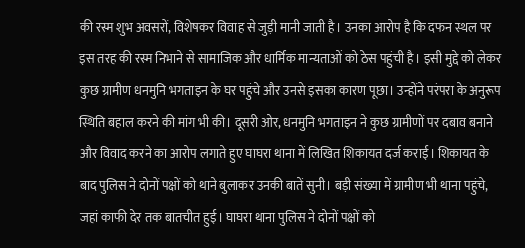की रस्म शुभ अवसरों, विशेषकर विवाह से जुड़ी मानी जाती है। उनका आरोप है कि दफन स्थल पर इस तरह की रस्म निभाने से सामाजिक और धार्मिक मान्यताओं को ठेस पहुंची है। इसी मुद्दे को लेकर कुछ ग्रामीण धनमुनि भगताइन के घर पहुंचे और उनसे इसका कारण पूछा। उन्होंने परंपरा के अनुरूप स्थिति बहाल करने की मांग भी की। दूसरी ओर, धनमुनि भगताइन ने कुछ ग्रामीणों पर दबाव बनाने और विवाद करने का आरोप लगाते हुए घाघरा थाना में लिखित शिकायत दर्ज कराई। शिकायत के बाद पुलिस ने दोनों पक्षों को थाने बुलाकर उनकी बातें सुनी। बड़ी संख्या में ग्रामीण भी थाना पहुंचे, जहां काफी देर तक बातचीत हुई। घाघरा थाना पुलिस ने दोनों पक्षों को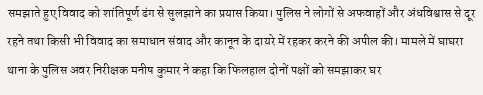समझाते हुए विवाद को शांतिपूर्ण ढंग से सुलझाने का प्रयास किया। पुलिस ने लोगों से अफवाहों और अंधविश्वास से दूर रहने तथा किसी भी विवाद का समाधान संवाद और कानून के दायरे में रहकर करने की अपील की। मामले में घाघरा थाना के पुलिस अवर निरीक्षक मनीष कुमार ने कहा कि फिलहाल दोनों पक्षों को समझाकर घर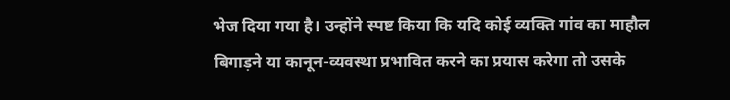भेज दिया गया है। उन्होंने स्पष्ट किया कि यदि कोई व्यक्ति गांव का माहौल बिगाड़ने या कानून-व्यवस्था प्रभावित करने का प्रयास करेगा तो उसके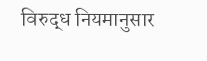विरुद्ध नियमानुसार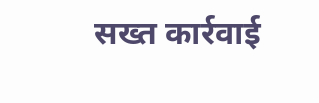सख्त कार्रवाई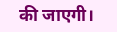की जाएगी।